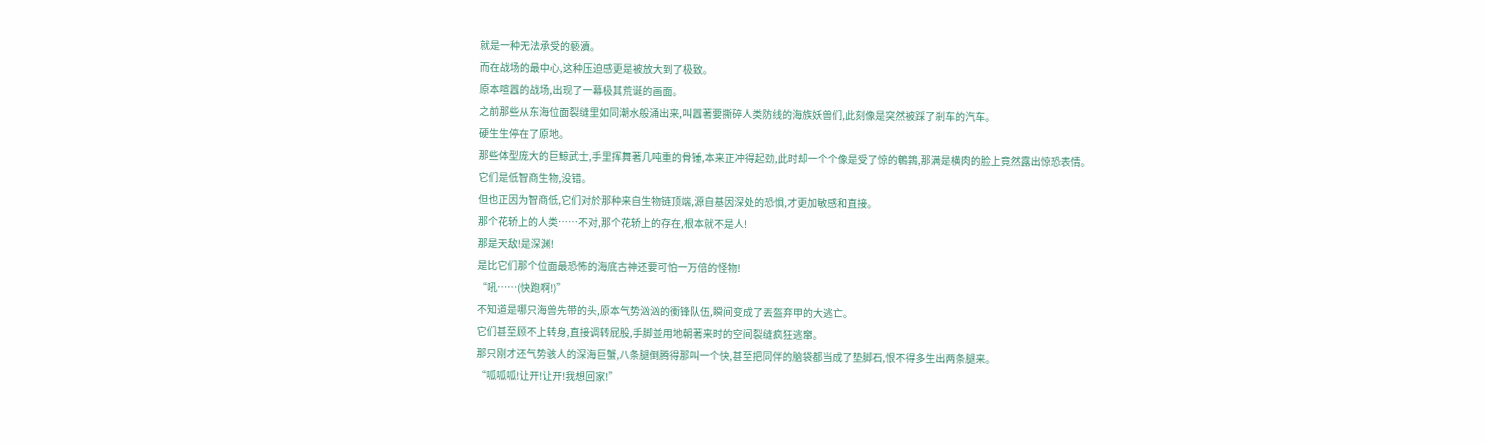就是一种无法承受的褻瀆。
而在战场的最中心,这种压迫感更是被放大到了极致。
原本喧囂的战场,出现了一幕极其荒诞的画面。
之前那些从东海位面裂缝里如同潮水般涌出来,叫囂著要撕碎人类防线的海族妖兽们,此刻像是突然被踩了剎车的汽车。
硬生生停在了原地。
那些体型庞大的巨鯨武士,手里挥舞著几吨重的骨锤,本来正冲得起劲,此时却一个个像是受了惊的鵪鶉,那满是横肉的脸上竟然露出惊恐表情。
它们是低智商生物,没错。
但也正因为智商低,它们对於那种来自生物链顶端,源自基因深处的恐惧,才更加敏感和直接。
那个花轿上的人类……不对,那个花轿上的存在,根本就不是人!
那是天敌!是深渊!
是比它们那个位面最恐怖的海底古神还要可怕一万倍的怪物!
“吼……(快跑啊!)”
不知道是哪只海兽先带的头,原本气势汹汹的衝锋队伍,瞬间变成了丟盔弃甲的大逃亡。
它们甚至顾不上转身,直接调转屁股,手脚並用地朝著来时的空间裂缝疯狂逃窜。
那只刚才还气势骇人的深海巨蟹,八条腿倒腾得那叫一个快,甚至把同伴的脑袋都当成了垫脚石,恨不得多生出两条腿来。
“呱呱呱!让开!让开!我想回家!”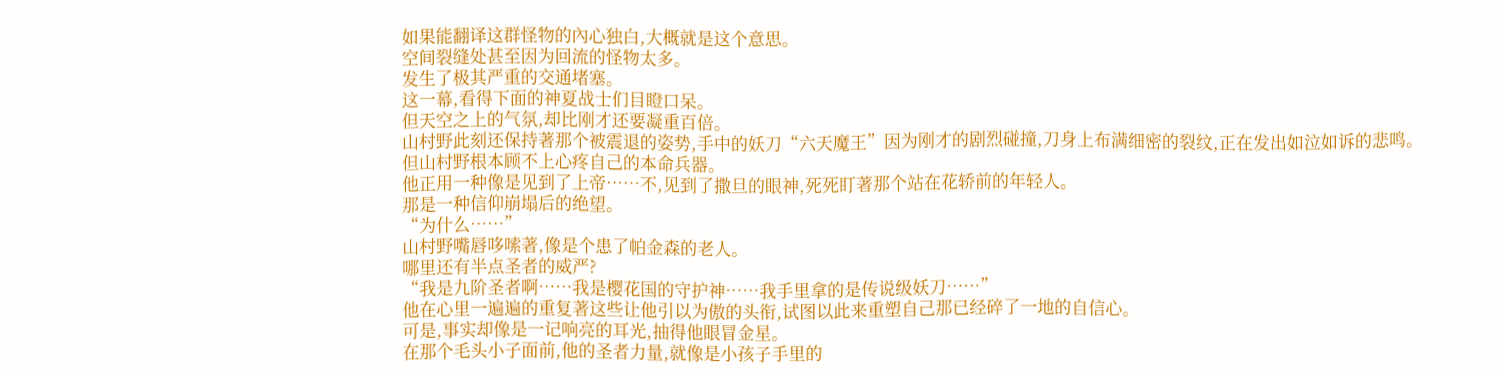如果能翻译这群怪物的內心独白,大概就是这个意思。
空间裂缝处甚至因为回流的怪物太多。
发生了极其严重的交通堵塞。
这一幕,看得下面的神夏战士们目瞪口呆。
但天空之上的气氛,却比刚才还要凝重百倍。
山村野此刻还保持著那个被震退的姿势,手中的妖刀“六天魔王”因为刚才的剧烈碰撞,刀身上布满细密的裂纹,正在发出如泣如诉的悲鸣。
但山村野根本顾不上心疼自己的本命兵器。
他正用一种像是见到了上帝……不,见到了撒旦的眼神,死死盯著那个站在花轿前的年轻人。
那是一种信仰崩塌后的绝望。
“为什么……”
山村野嘴唇哆嗦著,像是个患了帕金森的老人。
哪里还有半点圣者的威严?
“我是九阶圣者啊……我是樱花国的守护神……我手里拿的是传说级妖刀……”
他在心里一遍遍的重复著这些让他引以为傲的头衔,试图以此来重塑自己那已经碎了一地的自信心。
可是,事实却像是一记响亮的耳光,抽得他眼冒金星。
在那个毛头小子面前,他的圣者力量,就像是小孩子手里的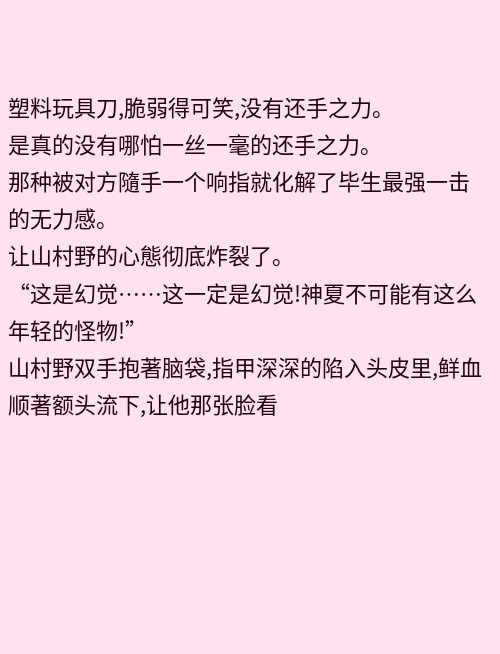塑料玩具刀,脆弱得可笑,没有还手之力。
是真的没有哪怕一丝一毫的还手之力。
那种被对方隨手一个响指就化解了毕生最强一击的无力感。
让山村野的心態彻底炸裂了。
“这是幻觉……这一定是幻觉!神夏不可能有这么年轻的怪物!”
山村野双手抱著脑袋,指甲深深的陷入头皮里,鲜血顺著额头流下,让他那张脸看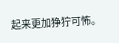起来更加狰狞可怖。